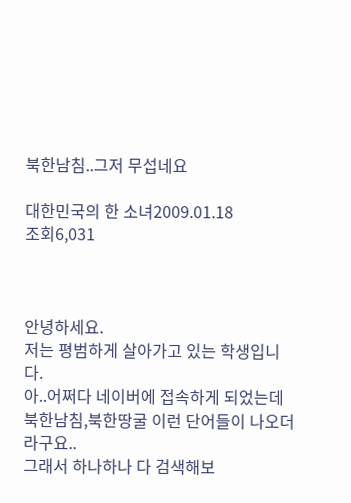북한남침..그저 무섭네요

대한민국의 한 소녀2009.01.18
조회6,031



안녕하세요.
저는 평범하게 살아가고 있는 학생입니다.
아..어쩌다 네이버에 접속하게 되었는데
북한남침,북한땅굴 이런 단어들이 나오더라구요..
그래서 하나하나 다 검색해보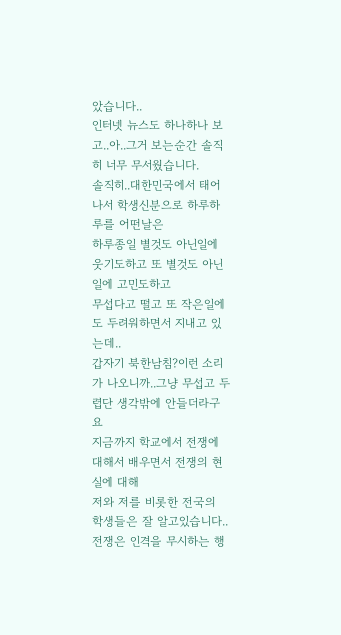았습니다..
인터넷 뉴스도 하나하나 보고..아..그거 보는순간 솔직히 너무 무서웠습니다.
솔직히..대한민국에서 태어나서 학생신분으로 하루하루를 어떤날은
하루종일 별것도 아닌일에 웃기도하고 또 별것도 아닌일에 고민도하고
무섭다고 떨고 또 작은일에도 두려워하면서 지내고 있는데..
갑자기 북한남침?이런 소리가 나오니까..그냥 무섭고 두렵단 생각밖에 안들더라구요
지금까지 학교에서 전쟁에 대해서 배우면서 전쟁의 현실에 대해
저와 저를 비롯한 전국의 학생들은 잘 알고있습니다..
전쟁은 인격을 무시하는 행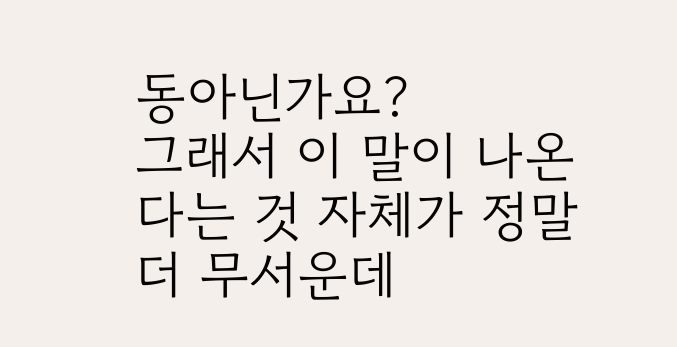동아닌가요?
그래서 이 말이 나온다는 것 자체가 정말 더 무서운데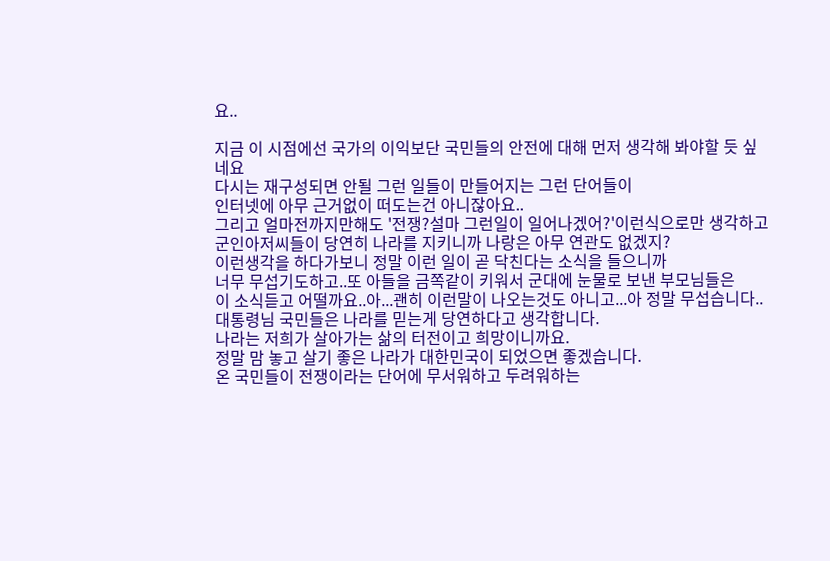요..

지금 이 시점에선 국가의 이익보단 국민들의 안전에 대해 먼저 생각해 봐야할 듯 싶네요
다시는 재구성되면 안될 그런 일들이 만들어지는 그런 단어들이
인터넷에 아무 근거없이 떠도는건 아니잖아요..
그리고 얼마전까지만해도 '전쟁?설마 그런일이 일어나겠어?'이런식으로만 생각하고
군인아저씨들이 당연히 나라를 지키니까 나랑은 아무 연관도 없겠지?
이런생각을 하다가보니 정말 이런 일이 곧 닥친다는 소식을 들으니까
너무 무섭기도하고..또 아들을 금쪽같이 키워서 군대에 눈물로 보낸 부모님들은
이 소식듣고 어떨까요..아...괜히 이런말이 나오는것도 아니고...아 정말 무섭습니다..
대통령님 국민들은 나라를 믿는게 당연하다고 생각합니다.
나라는 저희가 살아가는 삶의 터전이고 희망이니까요.
정말 맘 놓고 살기 좋은 나라가 대한민국이 되었으면 좋겠습니다.
온 국민들이 전쟁이라는 단어에 무서워하고 두려워하는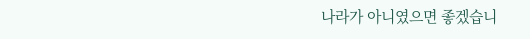나라가 아니였으면 좋겠습니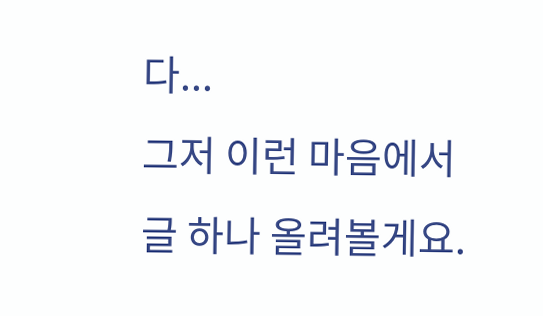다...
그저 이런 마음에서 글 하나 올려볼게요.